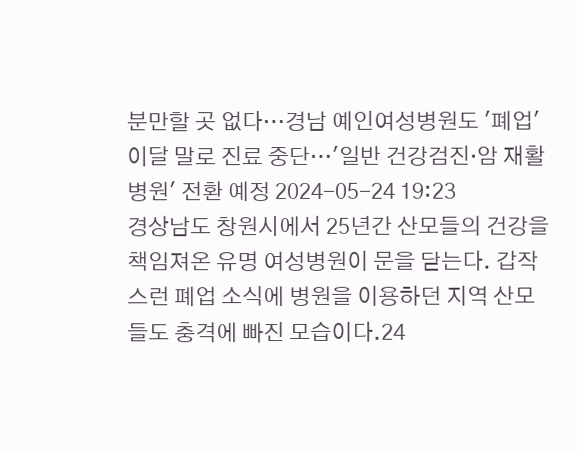분만할 곳 없다…경남 예인여성병원도 '폐업'
이달 말로 진료 중단…'일반 건강검진·암 재활병원' 전환 예정 2024-05-24 19:23
경상남도 창원시에서 25년간 산모들의 건강을 책임져온 유명 여성병원이 문을 닫는다. 갑작스런 폐업 소식에 병원을 이용하던 지역 산모들도 충격에 빠진 모습이다.24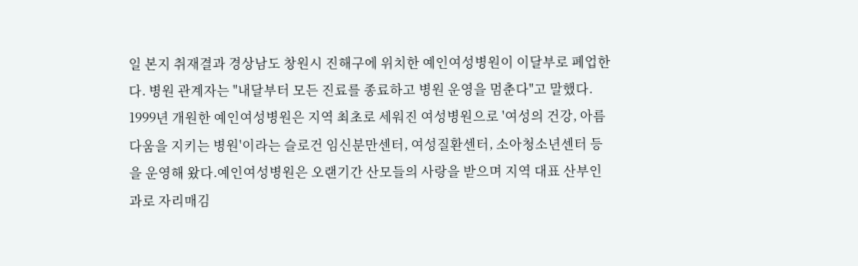일 본지 취재결과 경상남도 창원시 진해구에 위치한 예인여성병원이 이달부로 폐업한다. 병원 관계자는 "내달부터 모든 진료를 종료하고 병원 운영을 멈춘다"고 말했다. 1999년 개원한 예인여성병원은 지역 최초로 세워진 여성병원으로 '여성의 건강, 아름다움을 지키는 병원'이라는 슬로건 임신분만센터, 여성질환센터, 소아청소년센터 등을 운영해 왔다.예인여성병원은 오랜기간 산모들의 사랑을 받으며 지역 대표 산부인과로 자리매김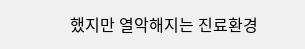했지만 열악해지는 진료환경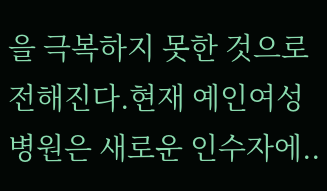을 극복하지 못한 것으로 전해진다.현재 예인여성병원은 새로운 인수자에..